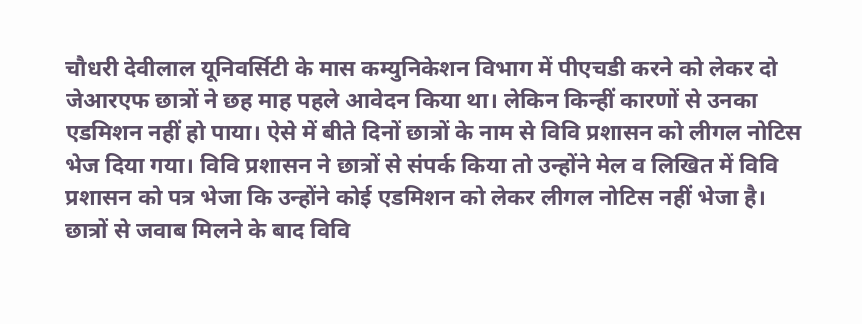चौधरी देवीलाल यूनिवर्सिटी के मास कम्युनिकेशन विभाग में पीएचडी करने को लेकर दो जेआरएफ छात्रों ने छह माह पहले आवेदन किया था। लेकिन किन्हीं कारणों से उनका एडमिशन नहीं हो पाया। ऐसे में बीते दिनों छात्रों के नाम से विवि प्रशासन को लीगल नोटिस भेज दिया गया। विवि प्रशासन ने छात्रों से संपर्क किया तो उन्होंने मेल व लिखित में विवि प्रशासन को पत्र भेजा कि उन्होंने कोई एडमिशन को लेकर लीगल नोटिस नहीं भेजा है।
छात्रों से जवाब मिलने के बाद विवि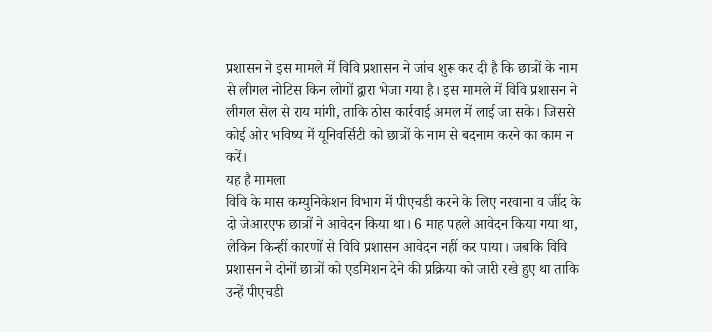प्रशासन ने इस मामले में विवि प्रशासन ने जांच शुरू कर दी है कि छात्रों के नाम से लीगल नोटिस किन लोगों द्वारा भेजा गया है। इस मामले में विवि प्रशासन ने लीगल सेल से राय मांगी, ताकि ठोस कार्रवाई अमल में लाई जा सके। जिससे कोई ओर भविष्य में यूनिवर्सिटी को छात्रों के नाम से बदनाम करने का काम न करें।
यह है मामला
विवि के मास कम्युनिकेशन विभाग में पीएचडी करने के लिए नरवाना व जींद के दो जेआरएफ छात्रों ने आवेदन किया था। 6 माह पहले आवेदन किया गया था, लेकिन किन्हीं कारणों से विवि प्रशासन आवेदन नहीं कर पाया। जबकि विवि प्रशासन ने दोनों छात्रों को एडमिशन देने की प्रक्रिया को जारी रखे हुए था ताकि उन्हें पीएचडी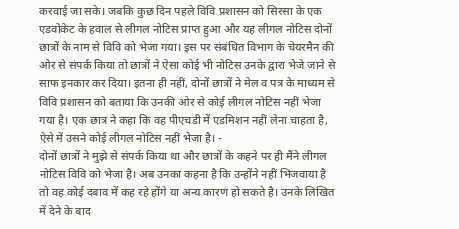करवाई जा सके। जबकि कुछ दिन पहले विवि प्रशासन को सिरसा के एक एडवोकेट के हवाल से लीगल नोटिस प्राप्त हुआ और यह लीगल नोटिस दोनों छात्रों के नाम से विवि को भेजा गया। इस पर संबंधित विभाग के चेयरमैन की ओर से संपर्क किया तो छात्रों ने ऐसा कोई भी नोटिस उनके द्वारा भेजे जाने से साफ इनकार कर दिया। इतना ही नहीं, दोनों छात्रों ने मेल व पत्र के माध्यम से विवि प्रशासन को बताया कि उनकी ओर से कोई लीगल नोटिस नहीं भेजा गया है। एक छात्र ने कहा कि वह पीएचडी में एडमिशन नहीं लेना चाहता है, ऐसे में उसने कोई लीगल नोटिस नहीं भेजा है। -
दोनों छात्रों ने मुझे से संपर्क किया था और छात्रों के कहने पर ही मैंने लीगल नोटिस विवि को भेजा है। अब उनका कहना है कि उन्होंने नहीं भिजवाया है तो वह कोई दबाव में कह रहे होंगे या अन्य कारण हो सकते है। उनके लिखित में देने के बाद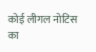कोई लीगल नोटिस का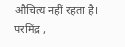औचित्य नहीं रहता है।
परमिंद्र ,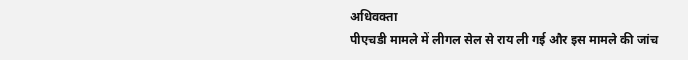अधिवक्ता
पीएचडी मामले में लीगल सेल से राय ली गई और इस मामले की जांच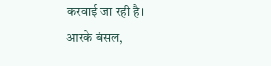करवाई जा रही है।
आरके बंसल,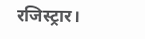रजिस्ट्रार।